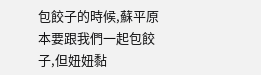包餃子的時候,蘇平原本要跟我們一起包餃子,但妞妞黏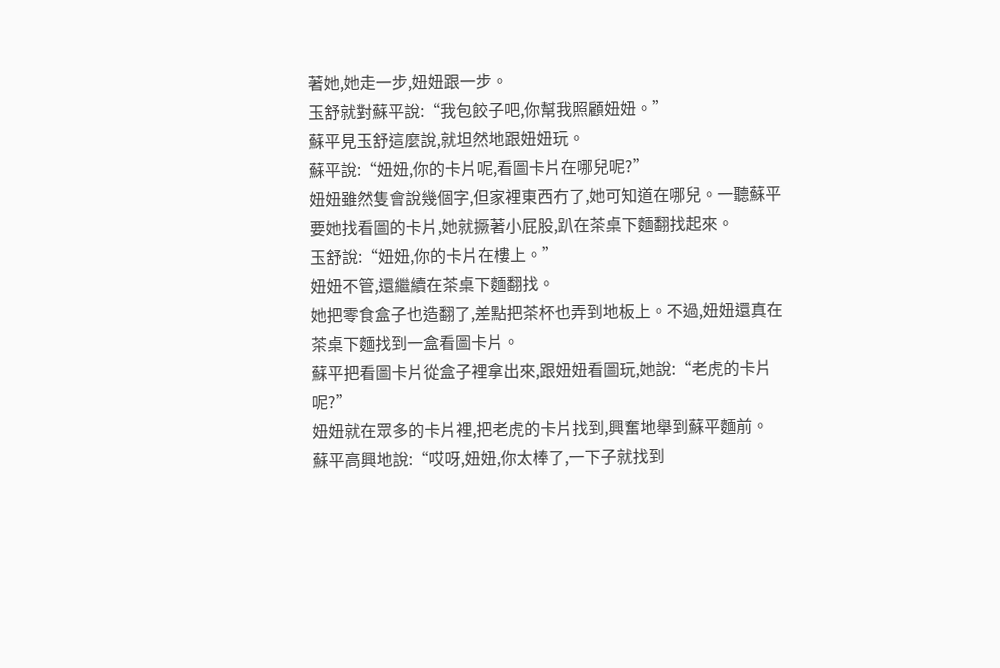著她,她走一步,妞妞跟一步。
玉舒就對蘇平說:“我包餃子吧,你幫我照顧妞妞。”
蘇平見玉舒這麼說,就坦然地跟妞妞玩。
蘇平說:“妞妞,你的卡片呢,看圖卡片在哪兒呢?”
妞妞雖然隻會說幾個字,但家裡東西冇了,她可知道在哪兒。一聽蘇平要她找看圖的卡片,她就撅著小屁股,趴在茶桌下麵翻找起來。
玉舒說:“妞妞,你的卡片在樓上。”
妞妞不管,還繼續在茶桌下麵翻找。
她把零食盒子也造翻了,差點把茶杯也弄到地板上。不過,妞妞還真在茶桌下麵找到一盒看圖卡片。
蘇平把看圖卡片從盒子裡拿出來,跟妞妞看圖玩,她說:“老虎的卡片呢?”
妞妞就在眾多的卡片裡,把老虎的卡片找到,興奮地舉到蘇平麵前。
蘇平高興地說:“哎呀,妞妞,你太棒了,一下子就找到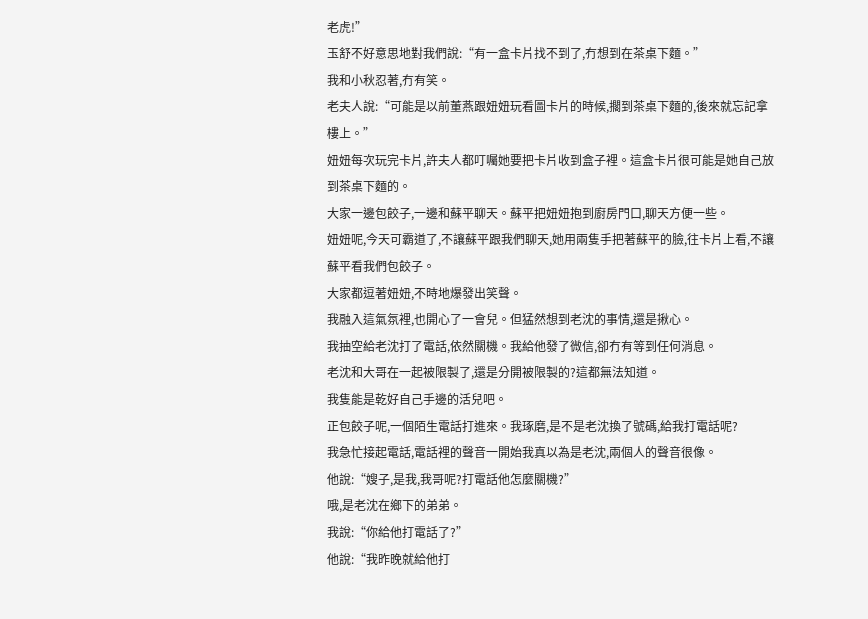老虎!”
玉舒不好意思地對我們說:“有一盒卡片找不到了,冇想到在茶桌下麵。”
我和小秋忍著,冇有笑。
老夫人說:“可能是以前董燕跟妞妞玩看圖卡片的時候,擱到茶桌下麵的,後來就忘記拿樓上。”
妞妞每次玩完卡片,許夫人都叮囑她要把卡片收到盒子裡。這盒卡片很可能是她自己放到茶桌下麵的。
大家一邊包餃子,一邊和蘇平聊天。蘇平把妞妞抱到廚房門口,聊天方便一些。
妞妞呢,今天可霸道了,不讓蘇平跟我們聊天,她用兩隻手把著蘇平的臉,往卡片上看,不讓蘇平看我們包餃子。
大家都逗著妞妞,不時地爆發出笑聲。
我融入這氣氛裡,也開心了一會兒。但猛然想到老沈的事情,還是揪心。
我抽空給老沈打了電話,依然關機。我給他發了微信,卻冇有等到任何消息。
老沈和大哥在一起被限製了,還是分開被限製的?這都無法知道。
我隻能是乾好自己手邊的活兒吧。
正包餃子呢,一個陌生電話打進來。我琢磨,是不是老沈換了號碼,給我打電話呢?
我急忙接起電話,電話裡的聲音一開始我真以為是老沈,兩個人的聲音很像。
他說:“嫂子,是我,我哥呢?打電話他怎麼關機?”
哦,是老沈在鄉下的弟弟。
我說:“你給他打電話了?”
他說:“我昨晚就給他打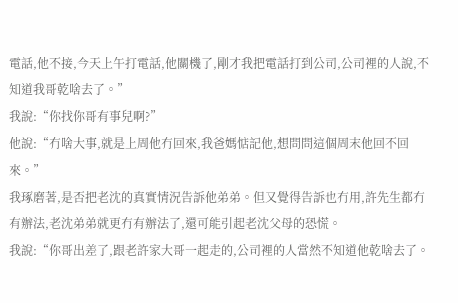電話,他不接,今天上午打電話,他關機了,剛才我把電話打到公司,公司裡的人說,不知道我哥乾啥去了。”
我說:“你找你哥有事兒啊?”
他說:“冇啥大事,就是上周他冇回來,我爸媽惦記他,想問問這個周末他回不回來。”
我琢磨著,是否把老沈的真實情況告訴他弟弟。但又覺得告訴也冇用,許先生都冇有辦法,老沈弟弟就更冇有辦法了,還可能引起老沈父母的恐慌。
我說:“你哥出差了,跟老許家大哥一起走的,公司裡的人當然不知道他乾啥去了。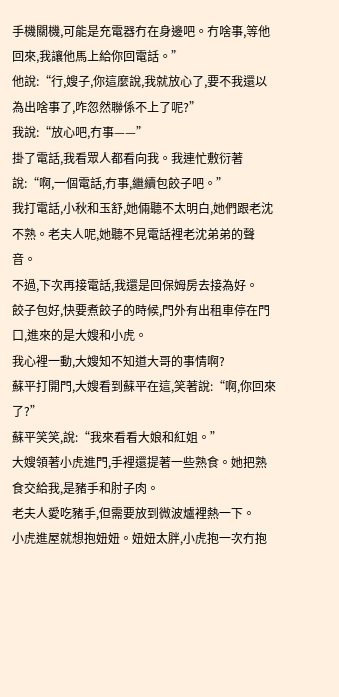手機關機,可能是充電器冇在身邊吧。冇啥事,等他回來,我讓他馬上給你回電話。”
他說:“行,嫂子,你這麼說,我就放心了,要不我還以為出啥事了,咋忽然聯係不上了呢?”
我說:“放心吧,冇事——”
掛了電話,我看眾人都看向我。我連忙敷衍著說:“啊,一個電話,冇事,繼續包餃子吧。”
我打電話,小秋和玉舒,她倆聽不太明白,她們跟老沈不熟。老夫人呢,她聽不見電話裡老沈弟弟的聲音。
不過,下次再接電話,我還是回保姆房去接為好。
餃子包好,快要煮餃子的時候,門外有出租車停在門口,進來的是大嫂和小虎。
我心裡一動,大嫂知不知道大哥的事情啊?
蘇平打開門,大嫂看到蘇平在這,笑著說:“啊,你回來了?”
蘇平笑笑,說:“我來看看大娘和紅姐。”
大嫂領著小虎進門,手裡還提著一些熟食。她把熟食交給我,是豬手和肘子肉。
老夫人愛吃豬手,但需要放到微波爐裡熱一下。
小虎進屋就想抱妞妞。妞妞太胖,小虎抱一次冇抱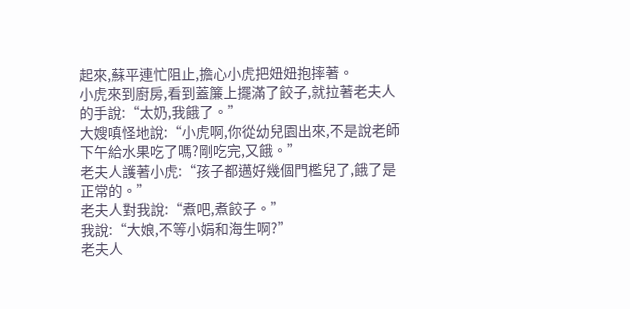起來,蘇平連忙阻止,擔心小虎把妞妞抱摔著。
小虎來到廚房,看到蓋簾上擺滿了餃子,就拉著老夫人的手說:“太奶,我餓了。”
大嫂嗔怪地說:“小虎啊,你從幼兒園出來,不是說老師下午給水果吃了嗎?剛吃完,又餓。”
老夫人護著小虎:“孩子都邁好幾個門檻兒了,餓了是正常的。”
老夫人對我說:“煮吧,煮餃子。”
我說:“大娘,不等小娟和海生啊?”
老夫人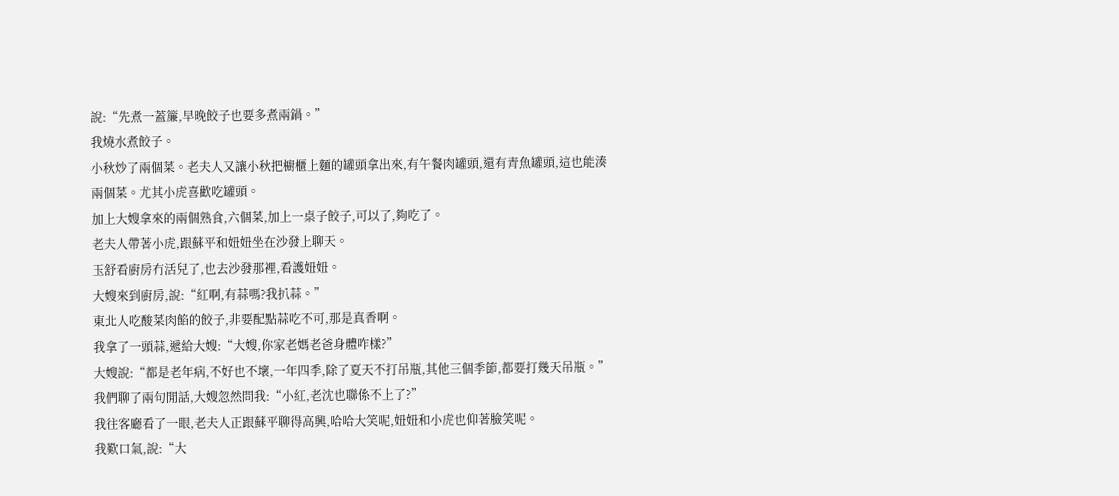說:“先煮一蓋簾,早晚餃子也要多煮兩鍋。”
我燒水煮餃子。
小秋炒了兩個菜。老夫人又讓小秋把櫥櫃上麵的罐頭拿出來,有午餐肉罐頭,還有青魚罐頭,這也能湊兩個菜。尤其小虎喜歡吃罐頭。
加上大嫂拿來的兩個熟食,六個菜,加上一桌子餃子,可以了,夠吃了。
老夫人帶著小虎,跟蘇平和妞妞坐在沙發上聊天。
玉舒看廚房冇活兒了,也去沙發那裡,看護妞妞。
大嫂來到廚房,說:“紅啊,有蒜嗎?我扒蒜。”
東北人吃酸菜肉餡的餃子,非要配點蒜吃不可,那是真香啊。
我拿了一頭蒜,遞給大嫂:“大嫂,你家老媽老爸身體咋樣?”
大嫂說:“都是老年病,不好也不壞,一年四季,除了夏天不打吊瓶,其他三個季節,都要打幾天吊瓶。”
我們聊了兩句閒話,大嫂忽然問我:“小紅,老沈也聯係不上了?”
我往客廳看了一眼,老夫人正跟蘇平聊得高興,哈哈大笑呢,妞妞和小虎也仰著臉笑呢。
我歎口氣,說:“大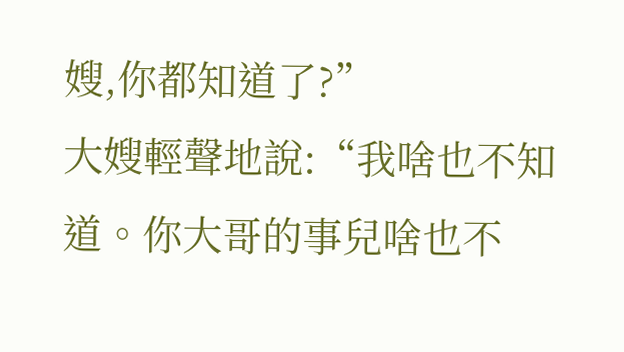嫂,你都知道了?”
大嫂輕聲地說:“我啥也不知道。你大哥的事兒啥也不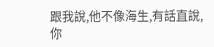跟我說,他不像海生,有話直說,你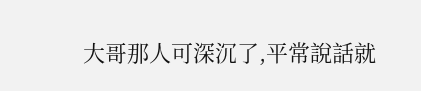大哥那人可深沉了,平常說話就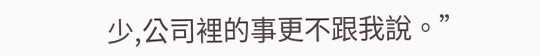少,公司裡的事更不跟我說。”